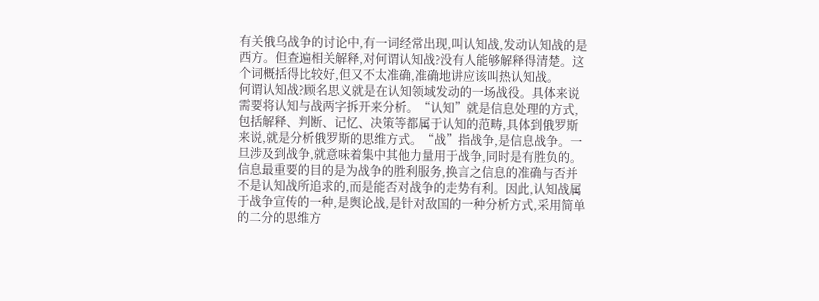有关俄乌战争的讨论中,有一词经常出现,叫认知战,发动认知战的是西方。但查遍相关解释,对何谓认知战?没有人能够解释得清楚。这个词概括得比较好,但又不太准确,准确地讲应该叫热认知战。
何谓认知战?顾名思义就是在认知领域发动的一场战役。具体来说需要将认知与战两字拆开来分析。“认知”就是信息处理的方式,包括解释、判断、记忆、决策等都属于认知的范畴,具体到俄罗斯来说,就是分析俄罗斯的思维方式。“战”指战争,是信息战争。一旦涉及到战争,就意味着集中其他力量用于战争,同时是有胜负的。信息最重要的目的是为战争的胜利服务,换言之信息的准确与否并不是认知战所追求的,而是能否对战争的走势有利。因此,认知战属于战争宣传的一种,是舆论战,是针对敌国的一种分析方式,采用简单的二分的思维方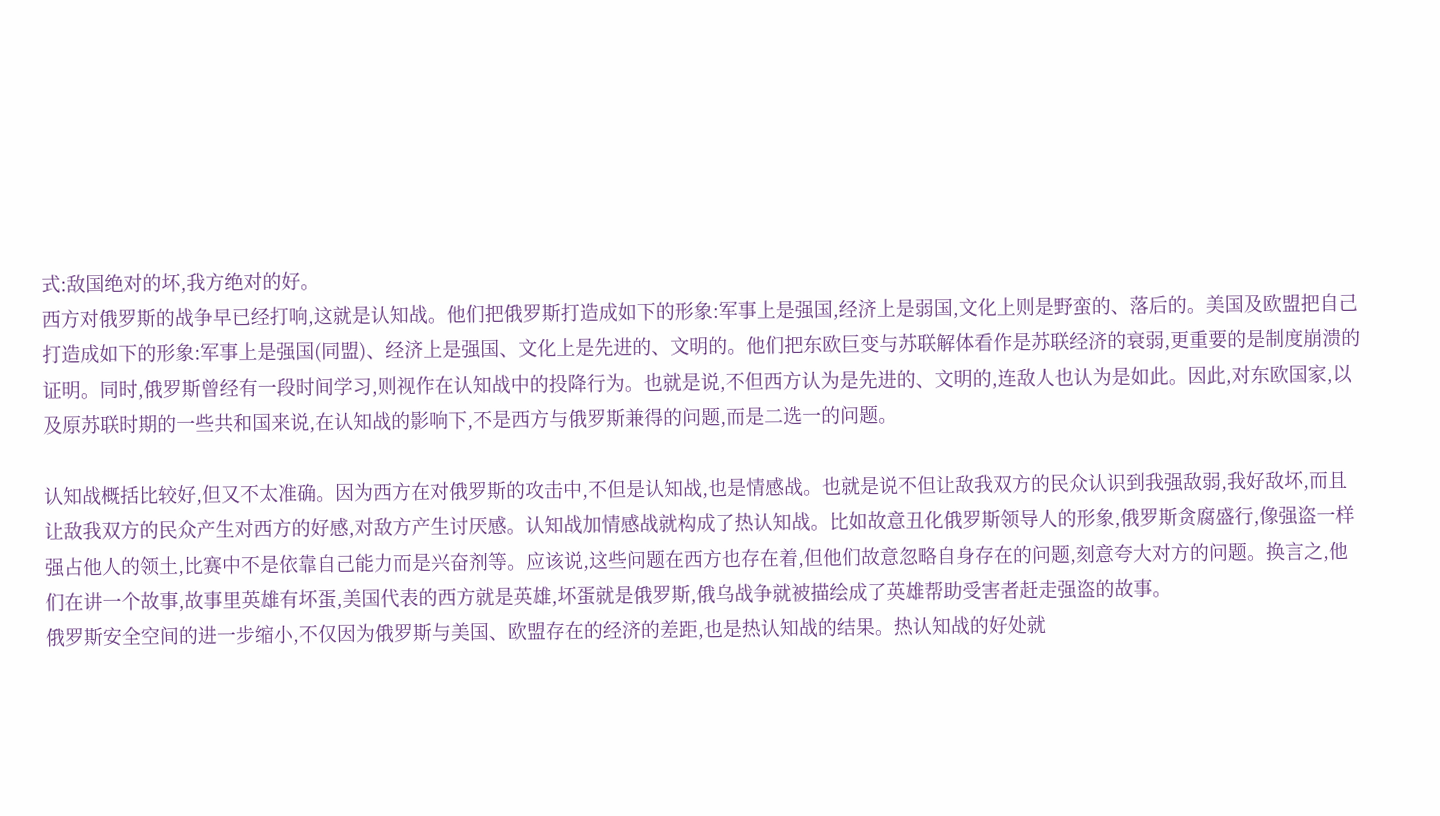式:敌国绝对的坏,我方绝对的好。
西方对俄罗斯的战争早已经打响,这就是认知战。他们把俄罗斯打造成如下的形象:军事上是强国,经济上是弱国,文化上则是野蛮的、落后的。美国及欧盟把自己打造成如下的形象:军事上是强国(同盟)、经济上是强国、文化上是先进的、文明的。他们把东欧巨变与苏联解体看作是苏联经济的衰弱,更重要的是制度崩溃的证明。同时,俄罗斯曾经有一段时间学习,则视作在认知战中的投降行为。也就是说,不但西方认为是先进的、文明的,连敌人也认为是如此。因此,对东欧国家,以及原苏联时期的一些共和国来说,在认知战的影响下,不是西方与俄罗斯兼得的问题,而是二选一的问题。

认知战概括比较好,但又不太准确。因为西方在对俄罗斯的攻击中,不但是认知战,也是情感战。也就是说不但让敌我双方的民众认识到我强敌弱,我好敌坏,而且让敌我双方的民众产生对西方的好感,对敌方产生讨厌感。认知战加情感战就构成了热认知战。比如故意丑化俄罗斯领导人的形象,俄罗斯贪腐盛行,像强盗一样强占他人的领土,比赛中不是依靠自己能力而是兴奋剂等。应该说,这些问题在西方也存在着,但他们故意忽略自身存在的问题,刻意夸大对方的问题。换言之,他们在讲一个故事,故事里英雄有坏蛋,美国代表的西方就是英雄,坏蛋就是俄罗斯,俄乌战争就被描绘成了英雄帮助受害者赶走强盗的故事。
俄罗斯安全空间的进一步缩小,不仅因为俄罗斯与美国、欧盟存在的经济的差距,也是热认知战的结果。热认知战的好处就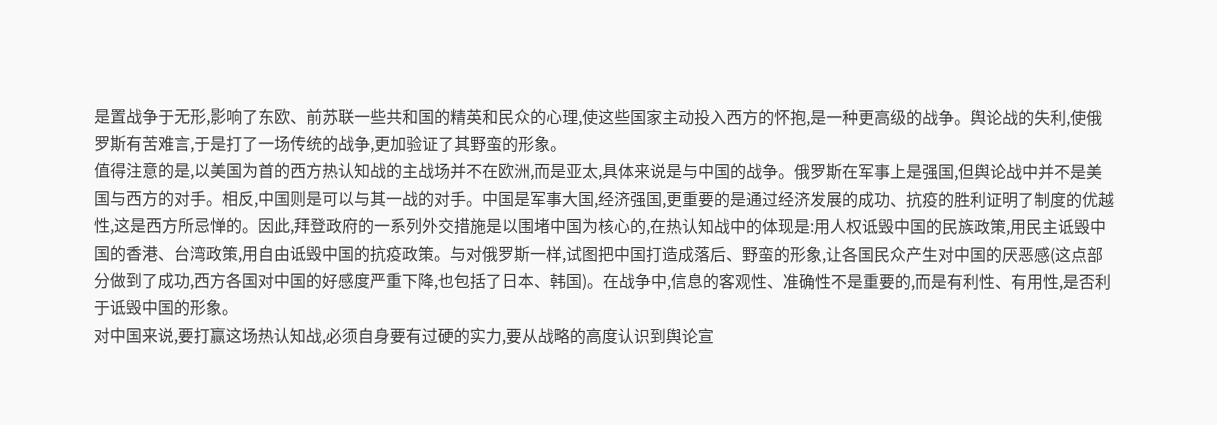是置战争于无形,影响了东欧、前苏联一些共和国的精英和民众的心理,使这些国家主动投入西方的怀抱,是一种更高级的战争。舆论战的失利,使俄罗斯有苦难言,于是打了一场传统的战争,更加验证了其野蛮的形象。
值得注意的是,以美国为首的西方热认知战的主战场并不在欧洲,而是亚太,具体来说是与中国的战争。俄罗斯在军事上是强国,但舆论战中并不是美国与西方的对手。相反,中国则是可以与其一战的对手。中国是军事大国,经济强国,更重要的是通过经济发展的成功、抗疫的胜利证明了制度的优越性,这是西方所忌惮的。因此,拜登政府的一系列外交措施是以围堵中国为核心的,在热认知战中的体现是:用人权诋毁中国的民族政策,用民主诋毁中国的香港、台湾政策,用自由诋毁中国的抗疫政策。与对俄罗斯一样,试图把中国打造成落后、野蛮的形象,让各国民众产生对中国的厌恶感(这点部分做到了成功,西方各国对中国的好感度严重下降,也包括了日本、韩国)。在战争中,信息的客观性、准确性不是重要的,而是有利性、有用性,是否利于诋毁中国的形象。
对中国来说,要打赢这场热认知战,必须自身要有过硬的实力,要从战略的高度认识到舆论宣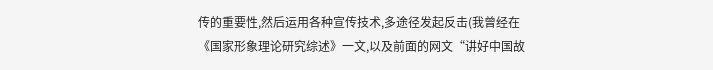传的重要性,然后运用各种宣传技术,多途径发起反击(我曾经在《国家形象理论研究综述》一文,以及前面的网文“讲好中国故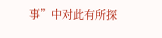事”中对此有所探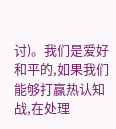讨)。我们是爱好和平的,如果我们能够打赢热认知战,在处理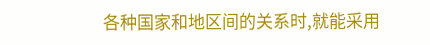各种国家和地区间的关系时,就能采用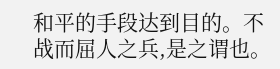和平的手段达到目的。不战而屈人之兵,是之谓也。